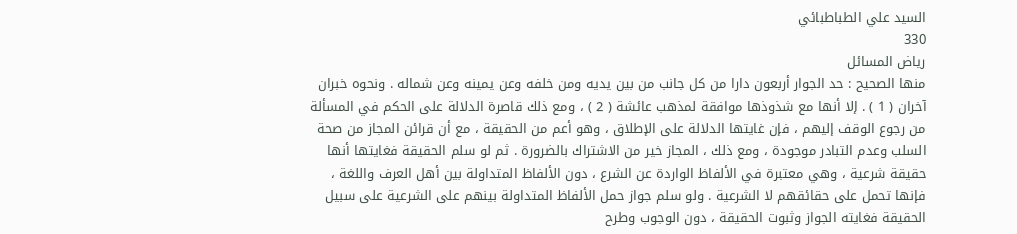السيد علي الطباطبائي
330
رياض المسائل
منها الصحيح : حد الجوار أربعون دارا من كل جانب من بين يديه ومن خلفه وعن يمينه وعن شماله . ونحوه خبران آخران ( 1 ) . إلا أنها مع شذوذها موافقة لمذهب عائشة ( 2 ) ، ومع ذلك قاصرة الدلالة على الحكم في المسألة من رجوع الوقف إليهم ، فإن غايتها الدلالة على الإطلاق ، وهو أعم من الحقيقة ، مع أن قرائن المجاز من صحة السلب وعدم التبادر موجودة ، ومع ذلك ، المجاز خير من الاشتراك بالضرورة . ثم لو سلم الحقيقة فغايتها أنها حقيقة شرعية ، وهي معتبرة في الألفاظ الواردة عن الشرع ، دون الألفاظ المتداولة بين أهل العرف واللغة ، فإنها تحمل على حقائقهم لا الشرعية . ولو سلم جواز حمل الألفاظ المتداولة بينهم على الشرعية على سبيل الحقيقة فغايته الجواز وثبوت الحقيقة ، دون الوجوب وطرح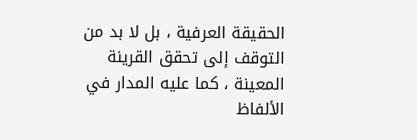الحقيقة العرفية ، بل لا بد من التوقف إلى تحقق القرينة المعينة ، كما عليه المدار في الألفاظ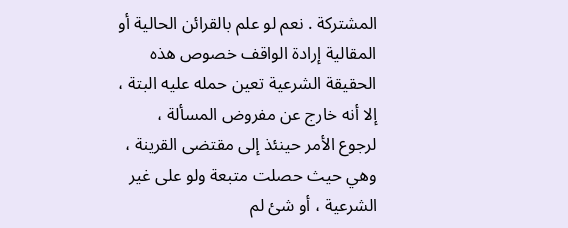المشتركة . نعم لو علم بالقرائن الحالية أو المقالية إرادة الواقف خصوص هذه الحقيقة الشرعية تعين حمله عليه البتة ، إلا أنه خارج عن مفروض المسألة ، لرجوع الأمر حينئذ إلى مقتضى القرينة ، وهي حيث حصلت متبعة ولو على غير الشرعية ، أو شئ لم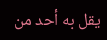يقل به أحد من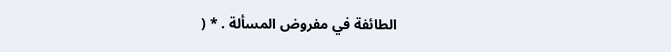الطائفة في مفروض المسألة . * (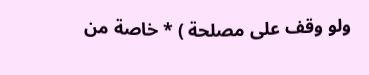ولو وقف على مصلحة ) * خاصة من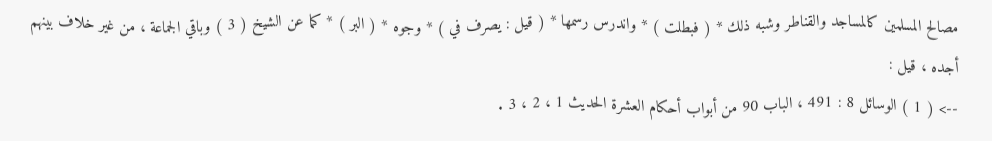مصالح المسلمين كالمساجد والقناطر وشبه ذلك * ( فبطلت ) * واندرس رسمها * ( قيل : يصرف في ) * وجوه * ( البر ) * كما عن الشيخ ( 3 ) وباقي الجماعة ، من غير خلاف بينهم أجده ، قيل :
--> ( 1 ) الوسائل 8 : 491 ، الباب 90 من أبواب أحكام العشرة الحديث 1 ، 2 ، 3 .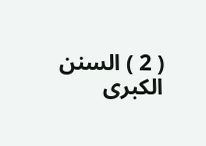( 2 ) السنن الكبرى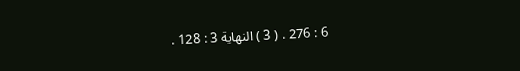6 : 276 . ( 3 ) النهاية 3 : 128 .